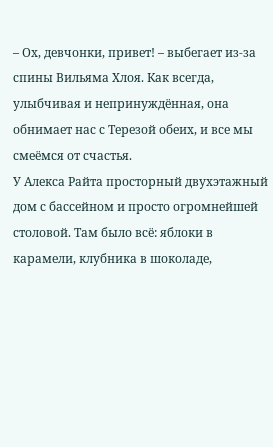– Ох, девчонки, привет! – выбегает из-за спины Вильяма Хлоя. Как всегда, улыбчивая и непринуждённая, она обнимает нас с Терезой обеих, и все мы смеёмся от счастья.
У Алекса Райта просторный двухэтажный дом с бассейном и просто огромнейшей столовой. Там было всё: яблоки в карамели, клубника в шоколаде,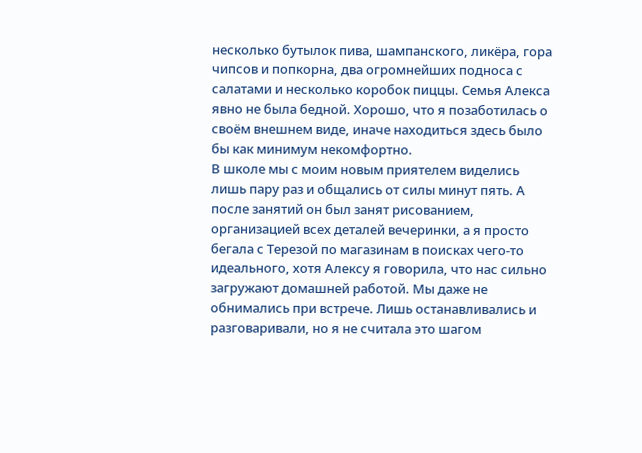несколько бутылок пива, шампанского, ликёра, гора чипсов и попкорна, два огромнейших подноса с салатами и несколько коробок пиццы. Семья Алекса явно не была бедной. Хорошо, что я позаботилась о своём внешнем виде, иначе находиться здесь было бы как минимум некомфортно.
В школе мы с моим новым приятелем виделись лишь пару раз и общались от силы минут пять. А после занятий он был занят рисованием, организацией всех деталей вечеринки, а я просто бегала с Терезой по магазинам в поисках чего-то идеального, хотя Алексу я говорила, что нас сильно загружают домашней работой. Мы даже не обнимались при встрече. Лишь останавливались и разговаривали, но я не считала это шагом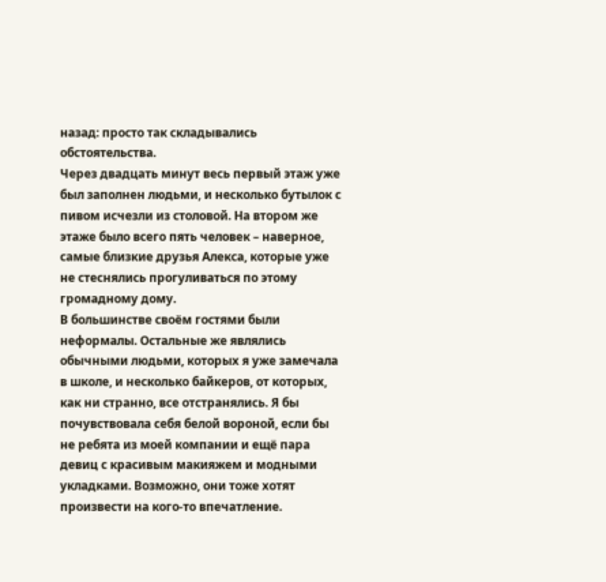назад: просто так складывались обстоятельства.
Через двадцать минут весь первый этаж уже был заполнен людьми, и несколько бутылок с пивом исчезли из столовой. На втором же этаже было всего пять человек – наверное, самые близкие друзья Алекса, которые уже не стеснялись прогуливаться по этому громадному дому.
В большинстве своём гостями были неформалы. Остальные же являлись обычными людьми, которых я уже замечала в школе, и несколько байкеров, от которых, как ни странно, все отстранялись. Я бы почувствовала себя белой вороной, если бы не ребята из моей компании и ещё пара девиц с красивым макияжем и модными укладками. Возможно, они тоже хотят произвести на кого-то впечатление.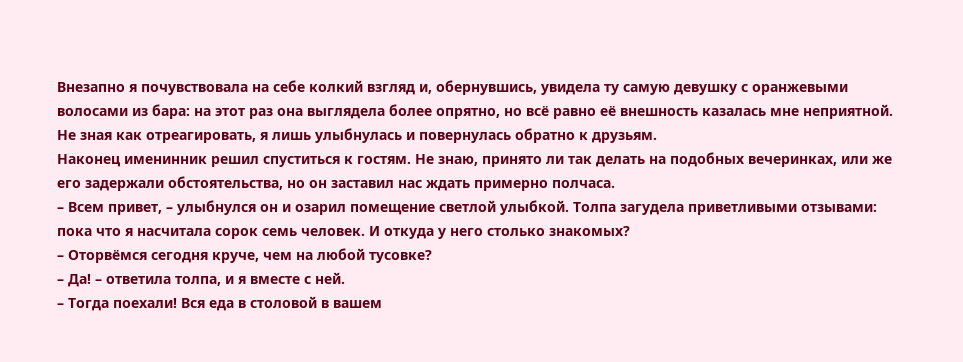Внезапно я почувствовала на себе колкий взгляд и, обернувшись, увидела ту самую девушку с оранжевыми волосами из бара: на этот раз она выглядела более опрятно, но всё равно её внешность казалась мне неприятной. Не зная как отреагировать, я лишь улыбнулась и повернулась обратно к друзьям.
Наконец именинник решил спуститься к гостям. Не знаю, принято ли так делать на подобных вечеринках, или же его задержали обстоятельства, но он заставил нас ждать примерно полчаса.
– Всем привет, – улыбнулся он и озарил помещение светлой улыбкой. Толпа загудела приветливыми отзывами: пока что я насчитала сорок семь человек. И откуда у него столько знакомых?
– Оторвёмся сегодня круче, чем на любой тусовке?
– Да! – ответила толпа, и я вместе с ней.
– Тогда поехали! Вся еда в столовой в вашем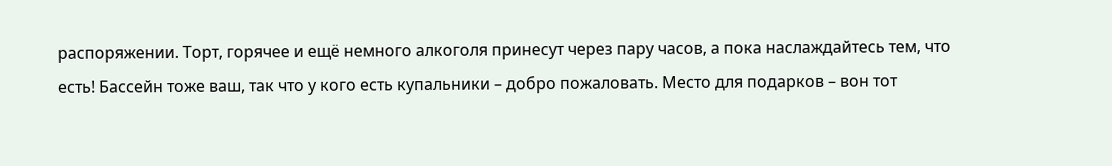распоряжении. Торт, горячее и ещё немного алкоголя принесут через пару часов, а пока наслаждайтесь тем, что есть! Бассейн тоже ваш, так что у кого есть купальники – добро пожаловать. Место для подарков – вон тот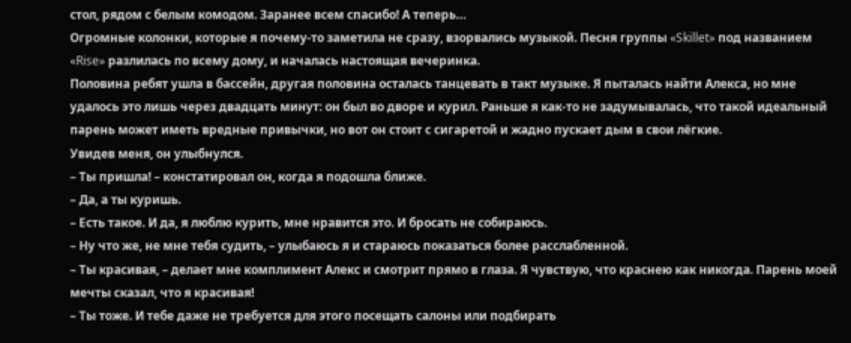стол, рядом с белым комодом. Заранее всем спасибо! А теперь…
Огромные колонки, которые я почему-то заметила не сразу, взорвались музыкой. Песня группы «Skillet» под названием «Rise» разлилась по всему дому, и началась настоящая вечеринка.
Половина ребят ушла в бассейн, другая половина осталась танцевать в такт музыке. Я пыталась найти Алекса, но мне удалось это лишь через двадцать минут: он был во дворе и курил. Раньше я как-то не задумывалась, что такой идеальный парень может иметь вредные привычки, но вот он стоит с сигаретой и жадно пускает дым в свои лёгкие.
Увидев меня, он улыбнулся.
– Ты пришла! – констатировал он, когда я подошла ближе.
– Да, а ты куришь.
– Есть такое. И да, я люблю курить, мне нравится это. И бросать не собираюсь.
– Ну что же, не мне тебя судить, – улыбаюсь я и стараюсь показаться более расслабленной.
– Ты красивая, – делает мне комплимент Алекс и смотрит прямо в глаза. Я чувствую, что краснею как никогда. Парень моей мечты сказал, что я красивая!
– Ты тоже. И тебе даже не требуется для этого посещать салоны или подбирать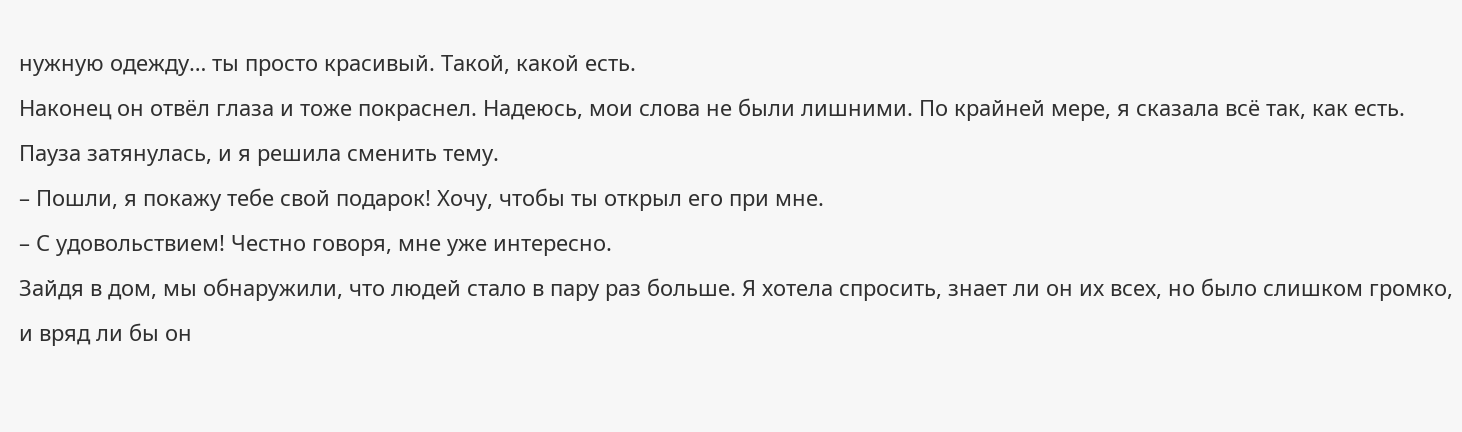нужную одежду… ты просто красивый. Такой, какой есть.
Наконец он отвёл глаза и тоже покраснел. Надеюсь, мои слова не были лишними. По крайней мере, я сказала всё так, как есть.
Пауза затянулась, и я решила сменить тему.
– Пошли, я покажу тебе свой подарок! Хочу, чтобы ты открыл его при мне.
– С удовольствием! Честно говоря, мне уже интересно.
Зайдя в дом, мы обнаружили, что людей стало в пару раз больше. Я хотела спросить, знает ли он их всех, но было слишком громко, и вряд ли бы он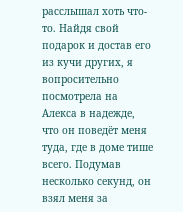расслышал хоть что-то. Найдя свой подарок и достав его из кучи других, я вопросительно посмотрела на Алекса в надежде, что он поведёт меня туда, где в доме тише всего. Подумав несколько секунд, он взял меня за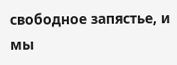свободное запястье, и мы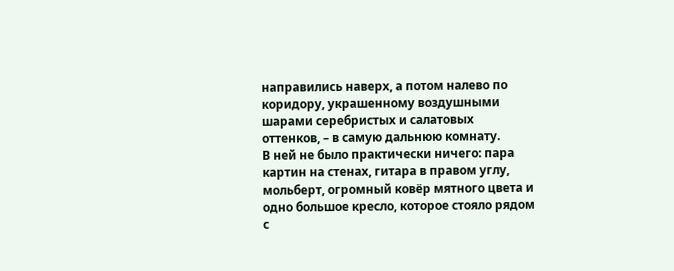направились наверх, а потом налево по коридору, украшенному воздушными шарами серебристых и салатовых оттенков, – в самую дальнюю комнату.
В ней не было практически ничего: пара картин на стенах, гитара в правом углу, мольберт, огромный ковёр мятного цвета и одно большое кресло, которое стояло рядом с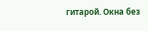гитарой. Окна без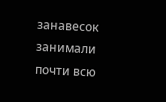занавесок занимали почти всю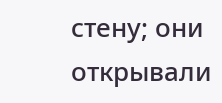стену; они открывали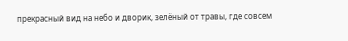прекрасный вид на небо и дворик, зелёный от травы, где совсем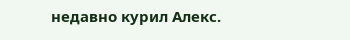недавно курил Алекс.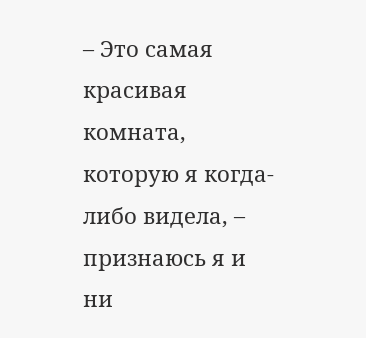– Это самая красивая комната, которую я когда-либо видела, – признаюсь я и ни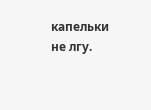капельки не лгу.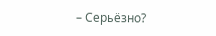– Серьёзно?